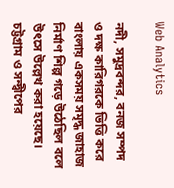Web Analytics

নদী, সমুদ্রবন্দর, বনজ সম্পদ ও দক্ষ কারিগরকে ভিত্তি করে বাংলায় একসময় সমৃদ্ধ জাহাজ নির্মাণ শিল্প গড়ে উঠেছিল বলে উৎসে উল্লেখ করা হয়েছে। চট্টগ্রাম ও সন্দ্বীপের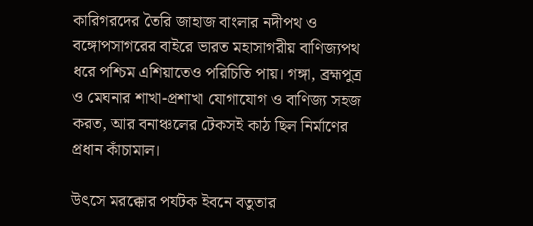কারিগরদের তৈরি জাহাজ বাংলার নদীপথ ও বঙ্গোপসাগরের বাইরে ভারত মহাসাগরীয় বাণিজ্যপথ ধরে পশ্চিম এশিয়াতেও পরিচিতি পায়। গঙ্গা, ব্রহ্মপুত্র ও মেঘনার শাখা-প্রশাখা যোগাযোগ ও বাণিজ্য সহজ করত, আর বনাঞ্চলের টেকসই কাঠ ছিল নির্মাণের প্রধান কাঁচামাল।

উৎসে মরক্কোর পর্যটক ইবনে বতুতার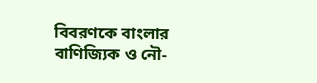বিবরণকে বাংলার বাণিজ্যিক ও নৌ-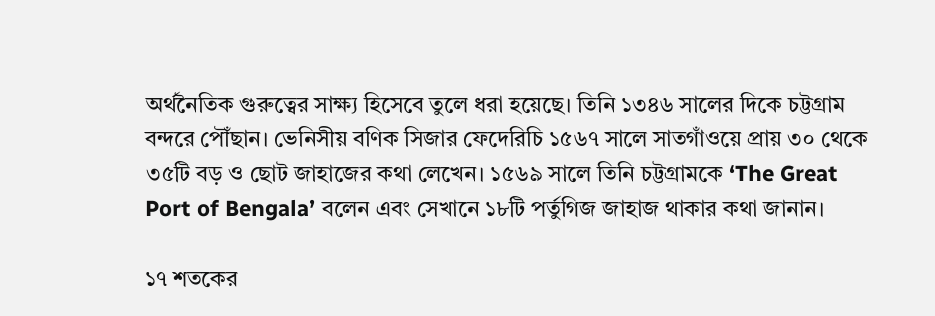অর্থনৈতিক গুরুত্বের সাক্ষ্য হিসেবে তুলে ধরা হয়েছে। তিনি ১৩৪৬ সালের দিকে চট্টগ্রাম বন্দরে পৌঁছান। ভেনিসীয় বণিক সিজার ফেদেরিচি ১৫৬৭ সালে সাতগাঁওয়ে প্রায় ৩০ থেকে ৩৫টি বড় ও ছোট জাহাজের কথা লেখেন। ১৫৬৯ সালে তিনি চট্টগ্রামকে ‘The Great Port of Bengala’ বলেন এবং সেখানে ১৮টি পর্তুগিজ জাহাজ থাকার কথা জানান।

১৭ শতকের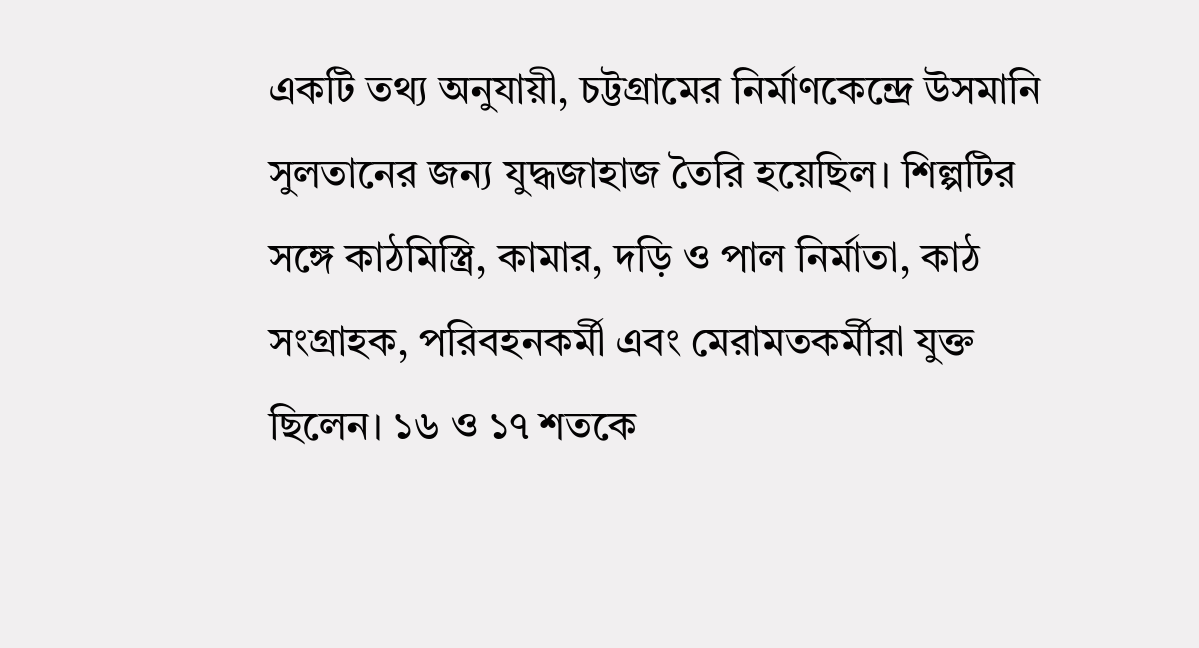একটি তথ্য অনুযায়ী, চট্টগ্রামের নির্মাণকেন্দ্রে উসমানি সুলতানের জন্য যুদ্ধজাহাজ তৈরি হয়েছিল। শিল্পটির সঙ্গে কাঠমিস্ত্রি, কামার, দড়ি ও পাল নির্মাতা, কাঠ সংগ্রাহক, পরিবহনকর্মী এবং মেরামতকর্মীরা যুক্ত ছিলেন। ১৬ ও ১৭ শতকে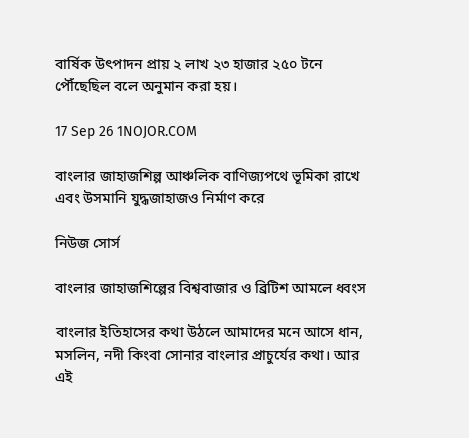বার্ষিক উৎপাদন প্রায় ২ লাখ ২৩ হাজার ২৫০ টনে পৌঁছেছিল বলে অনুমান করা হয়।

17 Sep 26 1NOJOR.COM

বাংলার জাহাজশিল্প আঞ্চলিক বাণিজ্যপথে ভূমিকা রাখে এবং উসমানি যুদ্ধজাহাজও নির্মাণ করে

নিউজ সোর্স

বাংলার জাহাজশিল্পের বিশ্ববাজার ও ব্রিটিশ আমলে ধ্বংস

বাংলার ইতিহাসের কথা উঠলে আমাদের মনে আসে ধান, মসলিন, নদী কিংবা সোনার বাংলার প্রাচুর্যের কথা। আর এই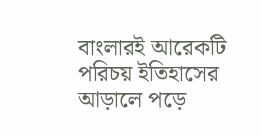বাংলারই আরেকটি পরিচয় ইতিহাসের আড়ালে পড়ে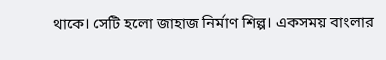থাকে। সেটি হলো জাহাজ নির্মাণ শিল্প। একসময় বাংলার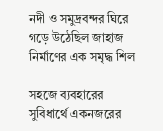নদী ও সমুদ্রবন্দর ঘিরে গড়ে উঠেছিল জাহাজ নির্মাণের এক সমৃদ্ধ শিল

সহজে ব্যবহারের সুবিধার্থে একনজরের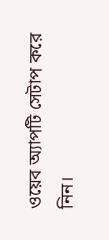ওয়েব অ্যাপটি সেটাপ করে নিন।